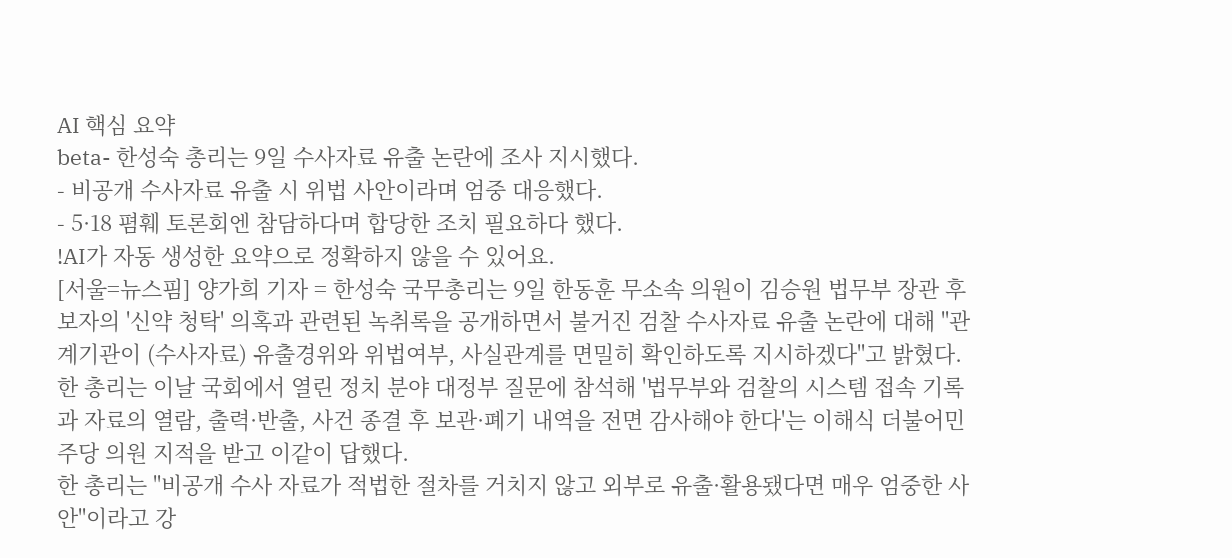AI 핵심 요약
beta- 한성숙 총리는 9일 수사자료 유출 논란에 조사 지시했다.
- 비공개 수사자료 유출 시 위법 사안이라며 엄중 대응했다.
- 5·18 폄훼 토론회엔 참담하다며 합당한 조치 필요하다 했다.
!AI가 자동 생성한 요약으로 정확하지 않을 수 있어요.
[서울=뉴스핌] 양가희 기자 = 한성숙 국무총리는 9일 한동훈 무소속 의원이 김승원 법무부 장관 후보자의 '신약 청탁' 의혹과 관련된 녹취록을 공개하면서 불거진 검찰 수사자료 유출 논란에 대해 "관계기관이 (수사자료) 유출경위와 위법여부, 사실관계를 면밀히 확인하도록 지시하겠다"고 밝혔다.
한 총리는 이날 국회에서 열린 정치 분야 대정부 질문에 참석해 '법무부와 검찰의 시스템 접속 기록과 자료의 열람, 출력·반출, 사건 종결 후 보관·폐기 내역을 전면 감사해야 한다'는 이해식 더불어민주당 의원 지적을 받고 이같이 답했다.
한 총리는 "비공개 수사 자료가 적법한 절차를 거치지 않고 외부로 유출·활용됐다면 매우 엄중한 사안"이라고 강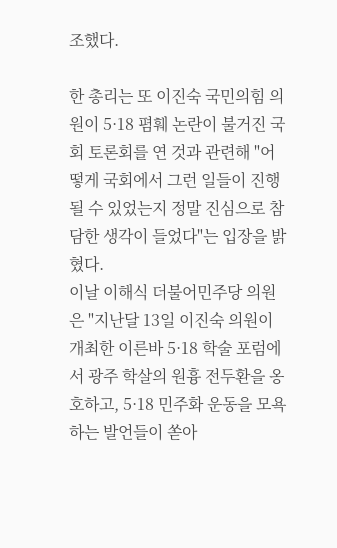조했다.

한 총리는 또 이진숙 국민의힘 의원이 5·18 폄훼 논란이 불거진 국회 토론회를 연 것과 관련해 "어떻게 국회에서 그런 일들이 진행될 수 있었는지 정말 진심으로 참담한 생각이 들었다"는 입장을 밝혔다.
이날 이해식 더불어민주당 의원은 "지난달 13일 이진숙 의원이 개최한 이른바 5·18 학술 포럼에서 광주 학살의 원흉 전두환을 옹호하고, 5·18 민주화 운동을 모욕하는 발언들이 쏟아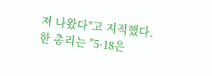져 나왔다"고 지적했다.
한 총리는 "5·18은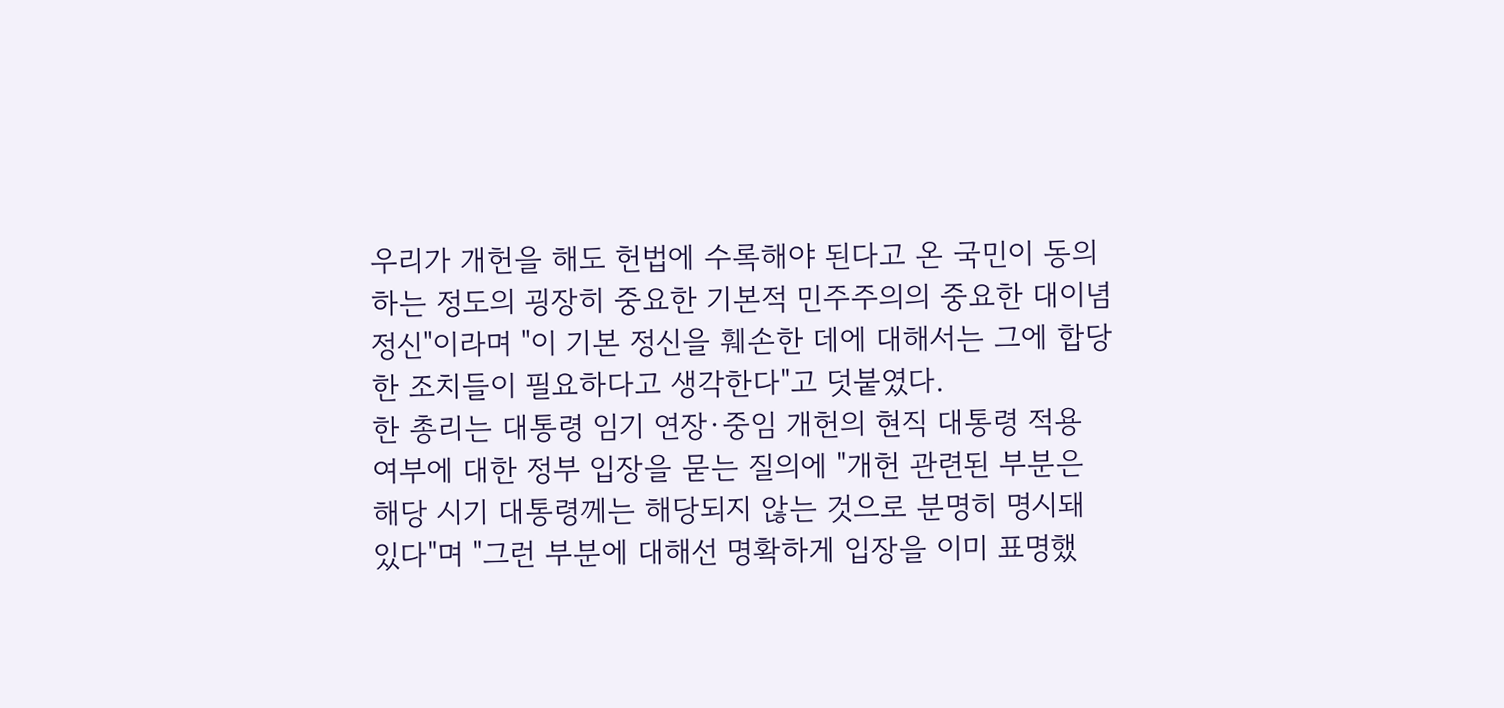우리가 개헌을 해도 헌법에 수록해야 된다고 온 국민이 동의하는 정도의 굉장히 중요한 기본적 민주주의의 중요한 대이념 정신"이라며 "이 기본 정신을 훼손한 데에 대해서는 그에 합당한 조치들이 필요하다고 생각한다"고 덧붙였다.
한 총리는 대통령 임기 연장·중임 개헌의 현직 대통령 적용 여부에 대한 정부 입장을 묻는 질의에 "개헌 관련된 부분은 해당 시기 대통령께는 해당되지 않는 것으로 분명히 명시돼 있다"며 "그런 부분에 대해선 명확하게 입장을 이미 표명했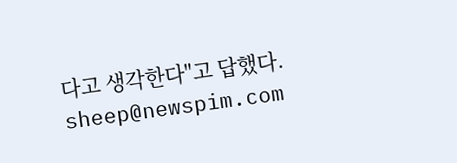다고 생각한다"고 답했다.
sheep@newspim.com